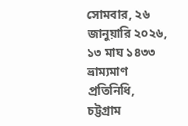সোমবার, ২৬ জানুয়ারি ২০২৬, ১৩ মাঘ ১৪৩৩
ভ্রাম্যমাণ প্রতিনিধি, চট্টগ্রাম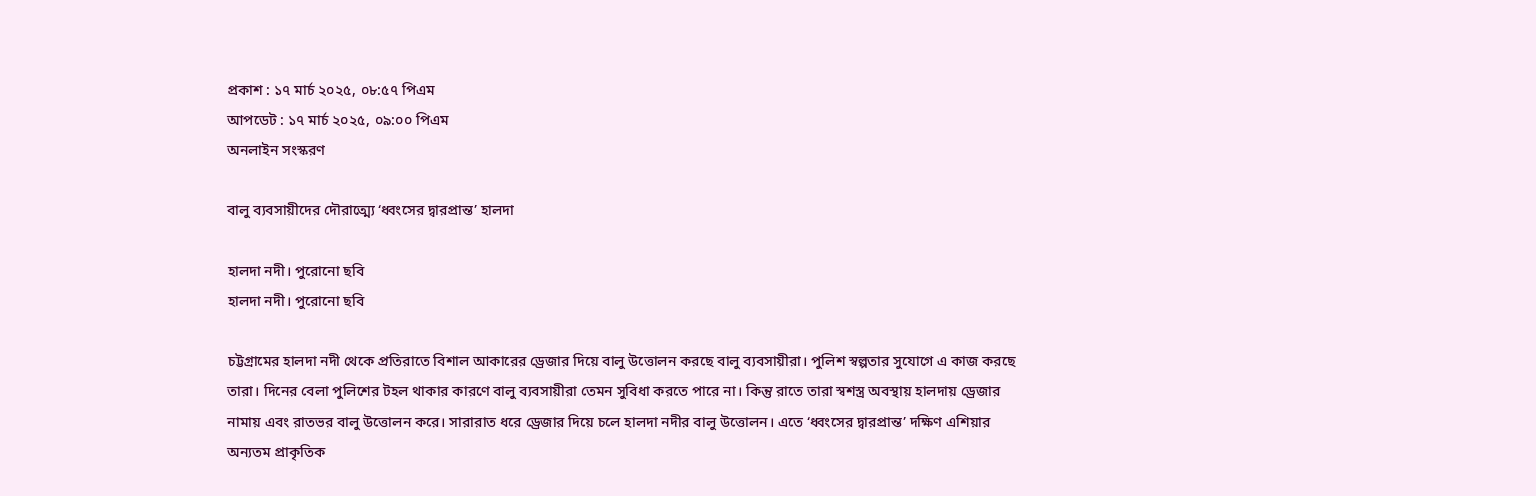প্রকাশ : ১৭ মার্চ ২০২৫, ০৮:৫৭ পিএম
আপডেট : ১৭ মার্চ ২০২৫, ০৯:০০ পিএম
অনলাইন সংস্করণ

বালু ব্যবসায়ীদের দৌরাত্ম্যে ‘ধ্বংসের দ্বারপ্রান্ত’ হালদা

হালদা নদী। পুরোনো ছবি
হালদা নদী। পুরোনো ছবি

চট্টগ্রামের হালদা নদী থেকে প্রতিরাতে বিশাল আকারের ড্রেজার দিয়ে বালু উত্তোলন করছে বালু ব্যবসায়ীরা। পুলিশ স্বল্পতার সুযোগে এ কাজ করছে তারা। দিনের বেলা পুলিশের টহল থাকার কারণে বালু ব্যবসায়ীরা তেমন সুবিধা করতে পারে না। কিন্তু রাতে তারা স্বশস্ত্র অবস্থায় হালদায় ড্রেজার নামায় এবং রাতভর বালু উত্তোলন করে। সারারাত ধরে ড্রেজার দিয়ে চলে হালদা নদীর বালু উত্তোলন। এতে ‘ধ্বংসের দ্বারপ্রান্ত’ দক্ষিণ এশিয়ার অন্যতম প্রাকৃতিক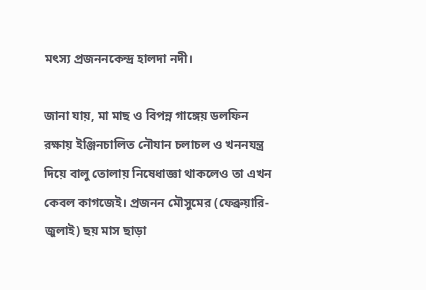মৎস্য প্রজননকেন্দ্র হালদা নদী।

জানা যায়, মা মাছ ও বিপন্ন গাঙ্গেয় ডলফিন রক্ষায় ইঞ্জিনচালিত নৌযান চলাচল ও খননযন্ত্র দিয়ে বালু তোলায় নিষেধাজ্ঞা থাকলেও তা এখন কেবল কাগজেই। প্রজনন মৌসুমের (ফেব্রুয়ারি-জুলাই) ছয় মাস ছাড়া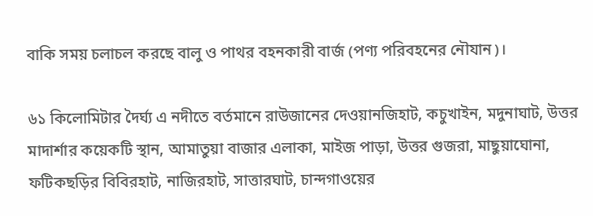বাকি সময় চলাচল করছে বালু ও পাথর বহনকারী বার্জ (পণ্য পরিবহনের নৌযান)।

৬১ কিলোমিটার দৈর্ঘ্য এ নদীতে বর্তমানে রাউজানের দেওয়ানজিহাট, কচুখাইন, মদুনাঘাট, উত্তর মাদার্শার কয়েকটি স্থান, আমাতুয়া বাজার এলাকা, মাইজ পাড়া, উত্তর গুজরা, মাছুয়াঘোনা, ফটিকছড়ির বিবিরহাট, নাজিরহাট, সাত্তারঘাট, চান্দগাওয়ের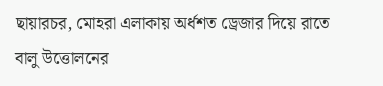ছায়ারচর, মোহরা এলাকায় অর্ধশত ড্রেজার দিয়ে রাতে বালু উত্তোলনের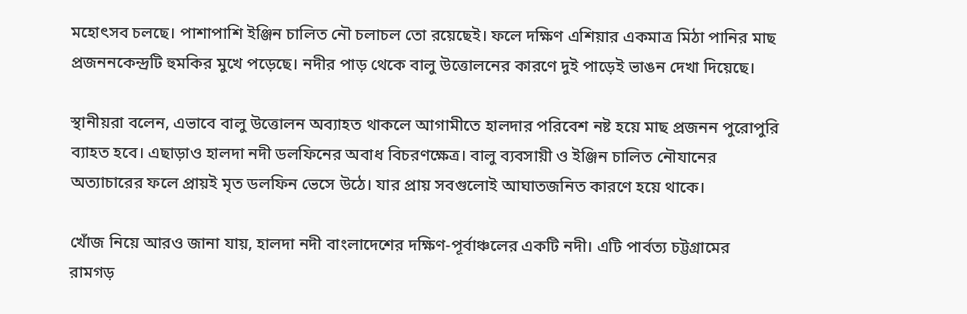মহোৎসব চলছে। পাশাপাশি ইঞ্জিন চালিত নৌ চলাচল তো রয়েছেই। ফলে দক্ষিণ এশিয়ার একমাত্র মিঠা পানির মাছ প্রজননকেন্দ্রটি হুমকির মুখে পড়েছে। নদীর পাড় থেকে বালু উত্তোলনের কারণে দুই পাড়েই ভাঙন দেখা দিয়েছে।

স্থানীয়রা বলেন, এভাবে বালু উত্তোলন অব্যাহত থাকলে আগামীতে হালদার পরিবেশ নষ্ট হয়ে মাছ প্রজনন পুরোপুরি ব্যাহত হবে। এছাড়াও হালদা নদী ডলফিনের অবাধ বিচরণক্ষেত্র। বালু ব্যবসায়ী ও ইঞ্জিন চালিত নৌযানের অত্যাচারের ফলে প্রায়ই মৃত ডলফিন ভেসে উঠে। যার প্রায় সবগুলোই আঘাতজনিত কারণে হয়ে থাকে।

খোঁজ নিয়ে আরও জানা যায়, হালদা নদী বাংলাদেশের দক্ষিণ-পূর্বাঞ্চলের একটি নদী। এটি পার্বত্য চট্টগ্রামের রামগড়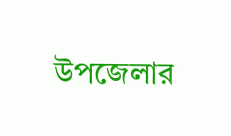উপজেলার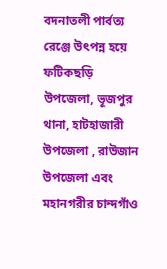বদনাতলী পার্বত্য রেঞ্জে উৎপন্ন হয়ে ফটিকছড়ি উপজেলা, ভূজপুর থানা, হাটহাজারী উপজেলা , রাউজান উপজেলা এবং মহানগরীর চান্দগাঁও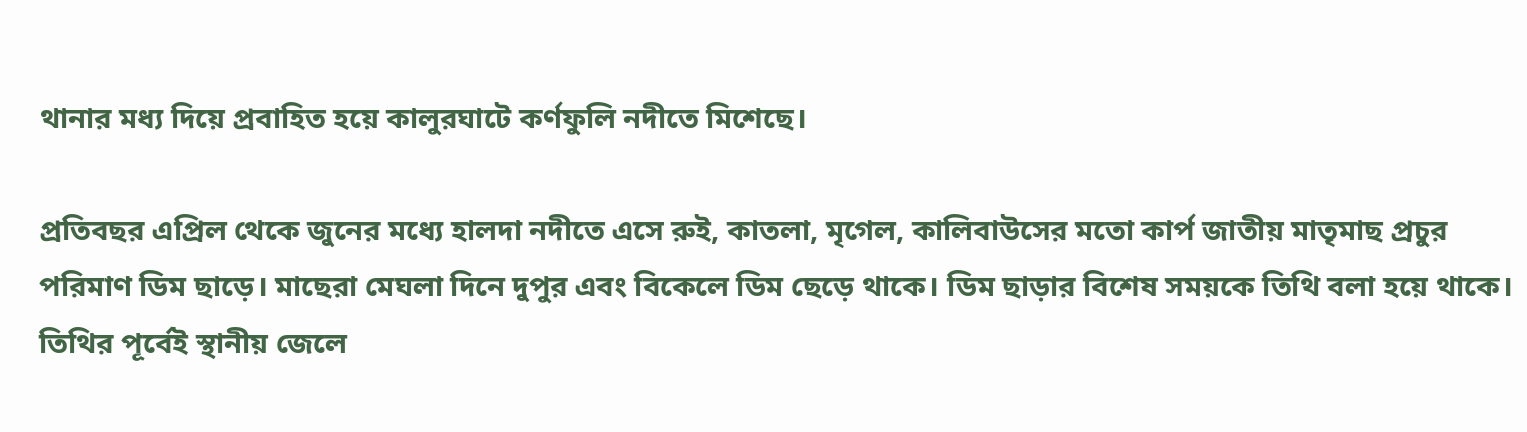থানার মধ্য দিয়ে প্রবাহিত হয়ে কালুরঘাটে কর্ণফুলি নদীতে মিশেছে।

প্রতিবছর এপ্রিল থেকে জুনের মধ্যে হালদা নদীতে এসে রুই, কাতলা, মৃগেল, কালিবাউসের মতো কার্প জাতীয় মাতৃমাছ প্রচুর পরিমাণ ডিম ছাড়ে। মাছেরা মেঘলা দিনে দুপুর এবং বিকেলে ডিম ছেড়ে থাকে। ডিম ছাড়ার বিশেষ সময়কে তিথি বলা হয়ে থাকে। তিথির পূর্বেই স্থানীয় জেলে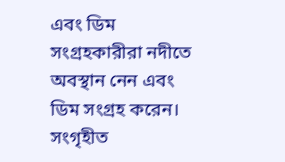এবং ডিম সংগ্রহকারীরা নদীতে অবস্থান নেন এবং ডিম সংগ্রহ করেন। সংগৃহীত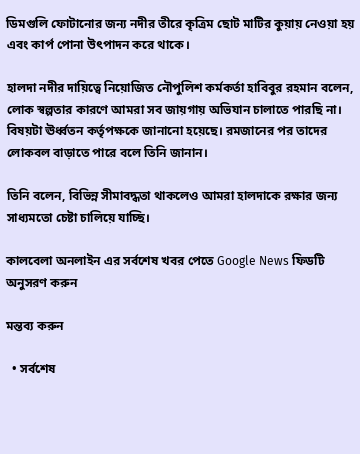ডিমগুলি ফোটানোর জন্য নদীর তীরে কৃত্রিম ছোট মাটির কুয়ায় নেওয়া হয় এবং কার্প পোনা উৎপাদন করে থাকে।

হালদা নদীর দায়িত্বে নিয়োজিত নৌপুলিশ কর্মকর্তা হাবিবুর রহমান বলেন, লোক স্বল্পতার কারণে আমরা সব জায়গায় অভিযান চালাতে পারছি না। বিষয়টা ঊর্ধ্বতন কর্তৃপক্ষকে জানানো হয়েছে। রমজানের পর তাদের লোকবল বাড়াতে পারে বলে তিনি জানান।

তিনি বলেন, বিভিন্ন সীমাবদ্ধতা থাকলেও আমরা হালদাকে রক্ষার জন্য সাধ্যমতো চেষ্টা চালিয়ে যাচ্ছি।

কালবেলা অনলাইন এর সর্বশেষ খবর পেতে Google News ফিডটি অনুসরণ করুন

মন্তব্য করুন

  • সর্বশেষ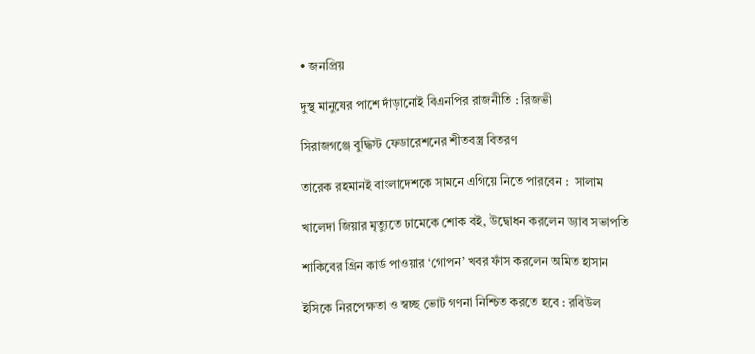• জনপ্রিয়

দুস্থ মানুষের পাশে দাঁড়ানোই বিএনপির রাজনীতি : রিজভী

সিরাজগঞ্জে বুদ্ধিস্ট ফেডারেশনের শীতবস্ত্র বিতরণ

তারেক রহমানই বাংলাদেশকে সামনে এগিয়ে নিতে পারবেন :  সালাম

খালেদা জিয়ার মৃত্যুতে ঢামেকে শোক বই, উদ্বোধন করলেন ড্যাব সভাপতি

শাকিবের গ্রিন কার্ড পাওয়ার ‘গোপন’ খবর ফাঁস করলেন অমিত হাসান

ইসিকে নিরপেক্ষতা ও স্বচ্ছ ভোট গণনা নিশ্চিত করতে হবে : রবিউল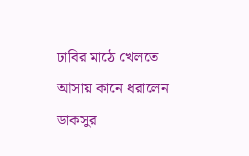ঢাবির মাঠে খেলতে আসায় কানে ধরালেন ডাকসুর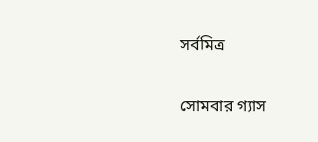সর্বমিত্র

সোমবার গ্যাস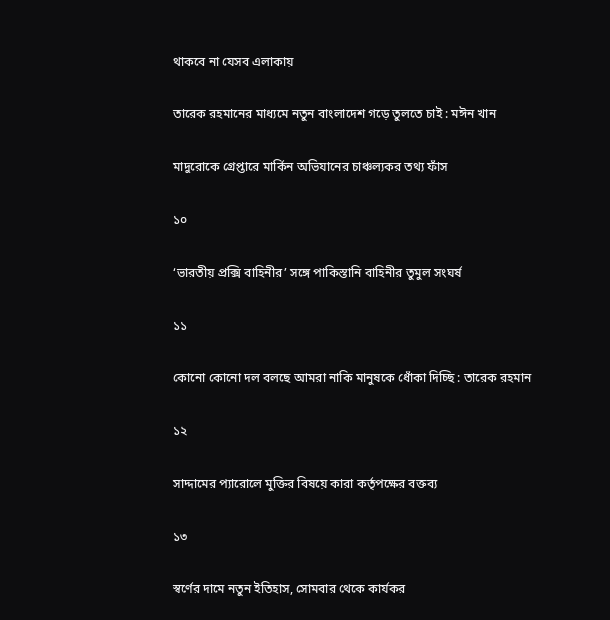থাকবে না যেসব এলাকায়

তারেক রহমানের মাধ্যমে নতুন বাংলাদেশ গড়ে তুলতে চাই : মঈন খান

মাদুরোকে গ্রেপ্তারে মার্কিন অভিযানের চাঞ্চল্যকর তথ্য ফাঁস

১০

‘ভারতীয় প্রক্সি বাহিনীর’ সঙ্গে পাকিস্তানি বাহিনীর তুমুল সংঘর্ষ

১১

কোনো কোনো দল বলছে আমরা নাকি মানুষকে ধোঁকা দিচ্ছি : তারেক রহমান

১২

সাদ্দামের প্যারোলে মুক্তির বিষয়ে কারা কর্তৃপক্ষের বক্তব্য

১৩

স্বর্ণের দামে নতুন ইতিহাস, সোমবার থেকে কার্যকর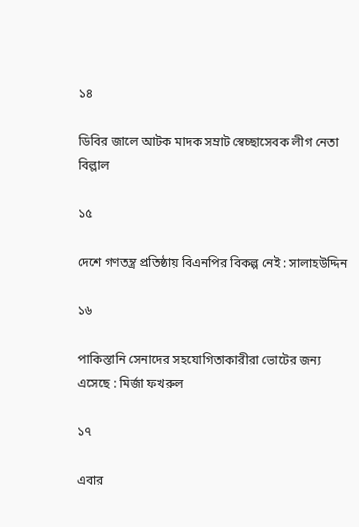১৪

ডিবির জালে আটক মাদক সম্রাট স্বেচ্ছাসেবক লীগ নেতা বিল্লাল

১৫

দেশে গণতন্ত্র প্রতিষ্ঠায় বিএনপির বিকল্প নেই : সালাহউদ্দিন

১৬

পাকিস্তানি সেনাদের সহযোগিতাকারীরা ভোটের জন্য এসেছে : মির্জা ফখরুল

১৭

এবার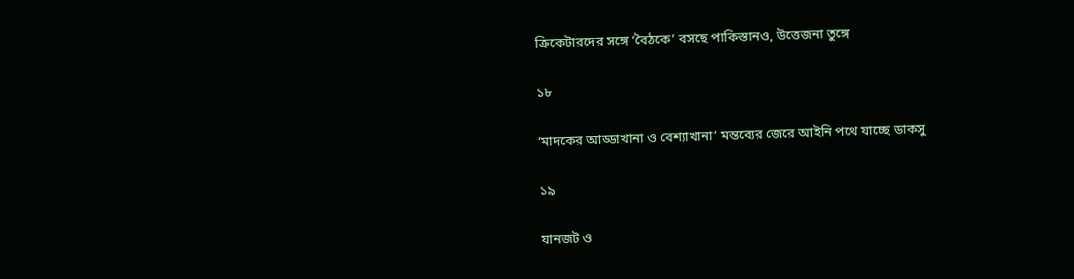ক্রিকেটারদের সঙ্গে ‘বৈঠকে’ বসছে পাকিস্তানও, উত্তেজনা তুঙ্গে

১৮

‘মাদকের আড্ডাখানা ও বেশ্যাখানা’ মন্তব্যের জেরে আইনি পথে যাচ্ছে ডাকসু

১৯

যানজট ও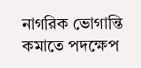নাগরিক ভোগান্তি কমাতে পদক্ষেপ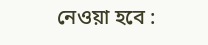নেওয়া হবে :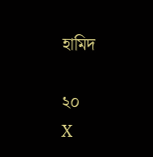হামিদ

২০
X